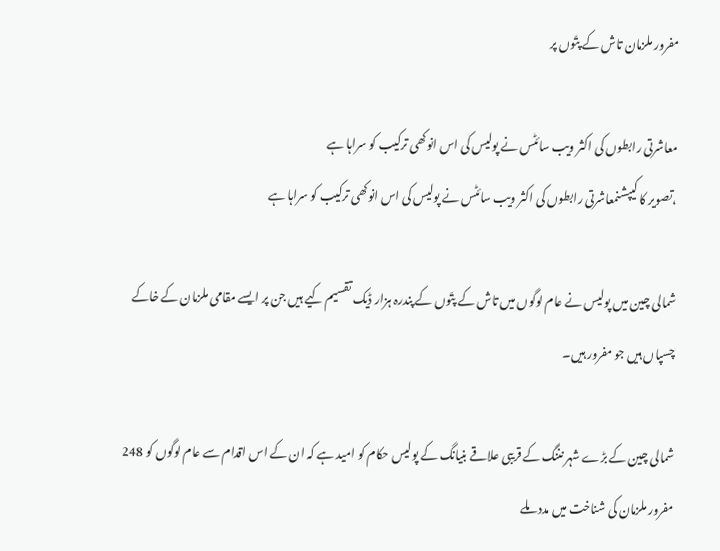مفرور ملزمان تاش کے پتّوں پر

معاشرتی رابطوں کی اکثر ویب سائٹس نے پولیس کی اس انوکھی ترکیب کو سراہا ہے
،تصویر کا کیپشنمعاشرتی رابطوں کی اکثر ویب سائٹس نے پولیس کی اس انوکھی ترکیب کو سراہا ہے

شمالی چین میں پولیس نے عام لوگوں میں تاش کے پتّوں کے پندرہ ہزار ڈیک تقسیم کیے ہیں جن پر ایسے مقامی ملزمان کے خاکے چسپاں ہیں جو مفرور ہیں۔

شمالی چین کے بڑے شہر نننگ کے قریبی علاقے بنیانگ کے پولیس حکام کو امید ہے کہ ان کے اس اقدام سے عام لوگوں کو 248 مفرور ملزمان کی شناخت میں مدد ملے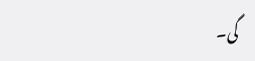گی۔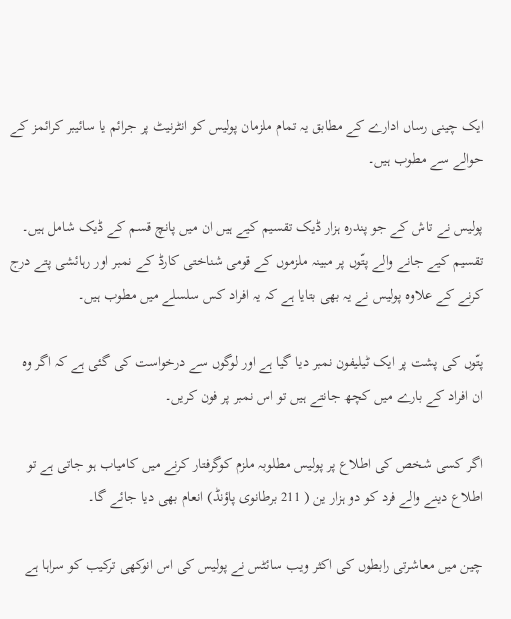ایک چینی رساں ادارے کے مطابق یہ تمام ملزمان پولیس کو انٹرنیٹ پر جرائم یا سائیبر کرائمز کے حوالے سے مطوب ہیں۔

پولیس نے تاش کے جو پندرہ ہزار ڈیک تقسیم کیے ہیں ان میں پانچ قسم کے ڈیک شامل ہیں۔ تقسیم کیے جانے والے پتّوں پر مبینہ ملزموں کے قومی شناختی کارڈ کے نمبر اور رہائشی پتے درج کرنے کے علاوہ پولیس نے یہ بھی بتایا ہے کہ یہ افراد کس سلسلے میں مطوب ہیں۔

پتّوں کی پشت پر ایک ٹیلیفون نمبر دیا گیا ہے اور لوگوں سے درخواست کی گئی ہے کہ اگر وہ ان افراد کے بارے میں کچھ جانتے ہیں تو اس نمبر پر فون کریں۔

اگر کسی شخص کی اطلاع پر پولیس مطلوبہ ملزم کوگرفتار کرنے میں کامیاب ہو جاتی ہے تو اطلاع دینے والے فرد کو دو ہزار ین ( 211 برطانوی پاؤنڈ) انعام بھی دیا جائے گا۔

چین میں معاشرتی رابطوں کی اکثر ویب سائٹس نے پولیس کی اس انوکھی ترکیب کو سراہا ہے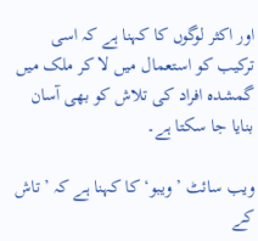اور اکثر لوگوں کا کہنا ہے کہ اسی ترکیب کو استعمال میں لا کر ملک میں گمشدہ افراد کی تلاش کو بھی آسان بنایا جا سکتا ہے۔

ویب سائٹ ’ویبو‘ کا کہنا ہے کہ ’تاش کے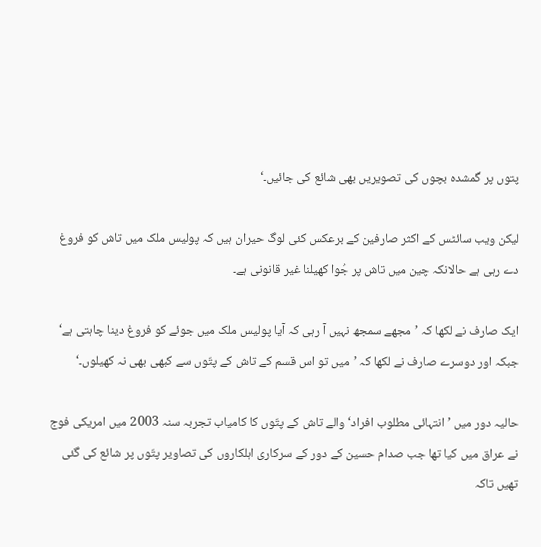پتوں پر گمشدہ بچوں کی تصویریں بھی شائع کی جائیں۔‘

لیکن ویب سائٹس کے اکثر صارفین کے برعکس کئی لوگ حیران ہیں کہ پولیس ملک میں تاش کو فروغ دے رہی ہے حالانکہ چین میں تاش پر جُوا کھیلنا غیر قانونی ہے۔

ایک صارف نے لکھا کہ ’مجھے سمجھ نہیں آ رہی کہ آیا پولیس ملک میں جوئے کو فروغ دینا چاہتی ہے‘ جبکہ اور دوسرے صارف نے لکھا کہ ’میں تو اس قسم کے تاش کے پتّوں سے کبھی بھی نہ کھیلوں۔‘

حالیہ دور میں ’انتہائی مطلوب افراد‘ والے تاش کے پتّوں کا کامیاب تجربہ سنہ 2003 میں امریکی فوج نے عراق میں کیا تھا جب صدام حسین کے دور کے سرکاری اہلکاروں کی تصاویر پتّوں پر شائع کی گئی تھیں تاکہ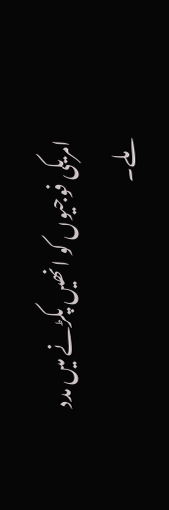امریکی فوجیوں کو انھیں پکڑنے میں مدد ملے۔